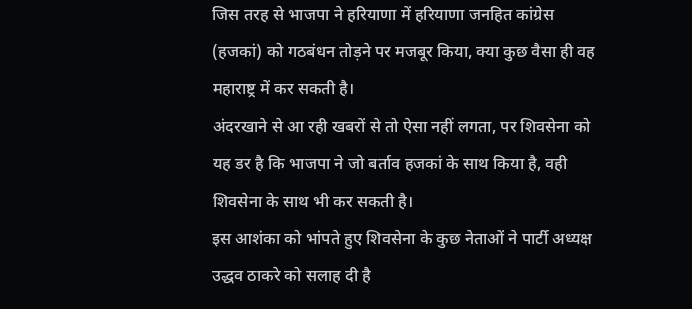जिस तरह से भाजपा ने हरियाणा में हरियाणा जनहित कांग्रेस (हजकां) को गठबंधन तोड़ने पर मजबूर किया, क्या कुछ वैसा ही वह महाराष्ट्र में कर सकती है।
अंदरखाने से आ रही खबरों से तो ऐसा नहीं लगता, पर शिवसेना को यह डर है कि भाजपा ने जो बर्ताव हजकां के साथ किया है, वही शिवसेना के साथ भी कर सकती है।
इस आशंका को भांपते हुए शिवसेना के कुछ नेताओं ने पार्टी अध्यक्ष उद्धव ठाकरे को सलाह दी है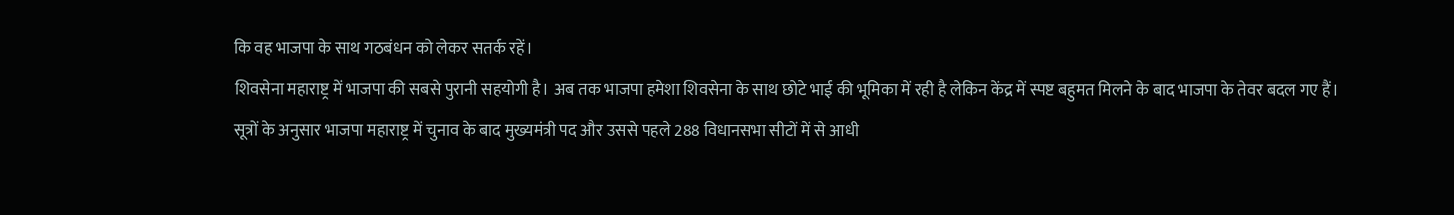कि वह भाजपा के साथ गठबंधन को लेकर सतर्क रहें।
शिवसेना महाराष्ट्र में भाजपा की सबसे पुरानी सहयोगी है। अब तक भाजपा हमेशा शिवसेना के साथ छोटे भाई की भूमिका में रही है लेकिन केंद्र में स्पष्ट बहुमत मिलने के बाद भाजपा के तेवर बदल गए हैं।
सूत्रों के अनुसार भाजपा महाराष्ट्र में चुनाव के बाद मुख्यमंत्री पद और उससे पहले 288 विधानसभा सीटों में से आधी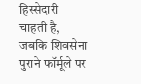हिस्सेदारी चाहती है, जबकि शिवसेना पुराने फॉर्मूले पर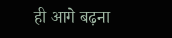ही आगे बढ़ना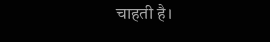चाहती है।